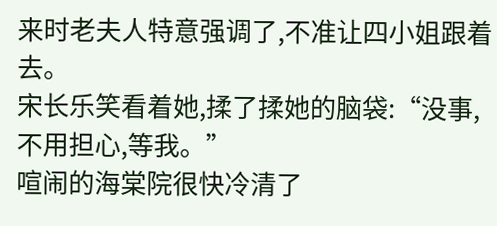来时老夫人特意强调了,不准让四小姐跟着去。
宋长乐笑看着她,揉了揉她的脑袋:“没事,不用担心,等我。”
喧闹的海棠院很快冷清了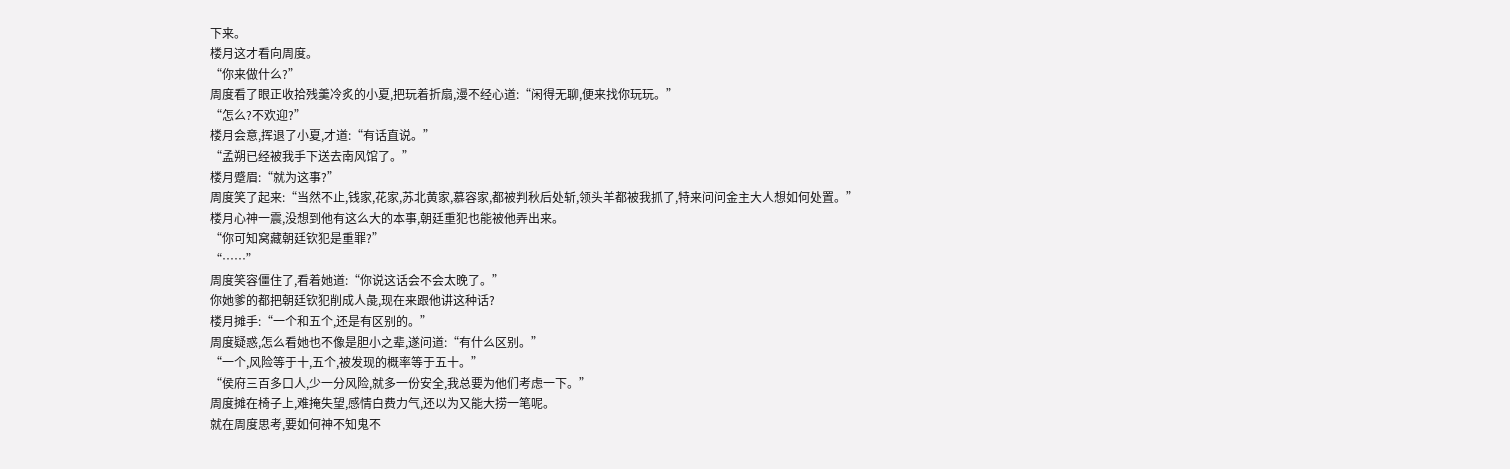下来。
楼月这才看向周度。
“你来做什么?”
周度看了眼正收拾残羹冷炙的小夏,把玩着折扇,漫不经心道:“闲得无聊,便来找你玩玩。”
“怎么?不欢迎?”
楼月会意,挥退了小夏,才道:“有话直说。”
“孟朔已经被我手下送去南风馆了。”
楼月蹙眉:“就为这事?”
周度笑了起来:“当然不止,钱家,花家,苏北黄家,慕容家,都被判秋后处斩,领头羊都被我抓了,特来问问金主大人想如何处置。”
楼月心神一震,没想到他有这么大的本事,朝廷重犯也能被他弄出来。
“你可知窝藏朝廷钦犯是重罪?”
“……”
周度笑容僵住了,看着她道:“你说这话会不会太晚了。”
你她爹的都把朝廷钦犯削成人彘,现在来跟他讲这种话?
楼月摊手:“一个和五个,还是有区别的。”
周度疑惑,怎么看她也不像是胆小之辈,遂问道:“有什么区别。”
“一个,风险等于十,五个,被发现的概率等于五十。”
“侯府三百多口人,少一分风险,就多一份安全,我总要为他们考虑一下。”
周度摊在椅子上,难掩失望,感情白费力气,还以为又能大捞一笔呢。
就在周度思考,要如何神不知鬼不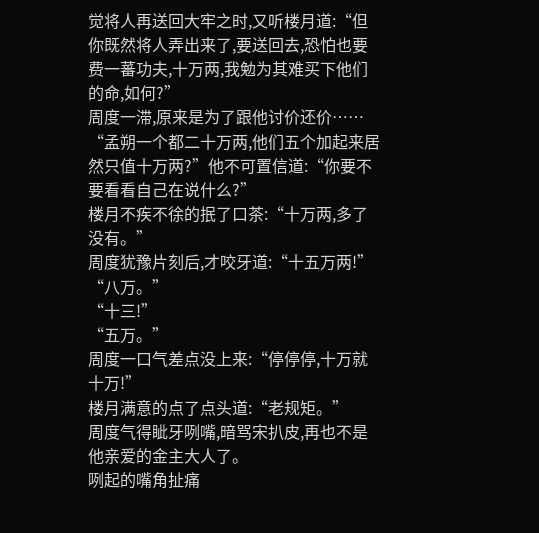觉将人再送回大牢之时,又听楼月道:“但你既然将人弄出来了,要送回去,恐怕也要费一蕃功夫,十万两,我勉为其难买下他们的命,如何?”
周度一滞,原来是为了跟他讨价还价……
“孟朔一个都二十万两,他们五个加起来居然只值十万两?”他不可置信道:“你要不要看看自己在说什么?”
楼月不疾不徐的抿了口茶:“十万两,多了没有。”
周度犹豫片刻后,才咬牙道:“十五万两!”
“八万。”
“十三!”
“五万。”
周度一口气差点没上来:“停停停,十万就十万!”
楼月满意的点了点头道:“老规矩。”
周度气得眦牙咧嘴,暗骂宋扒皮,再也不是他亲爱的金主大人了。
咧起的嘴角扯痛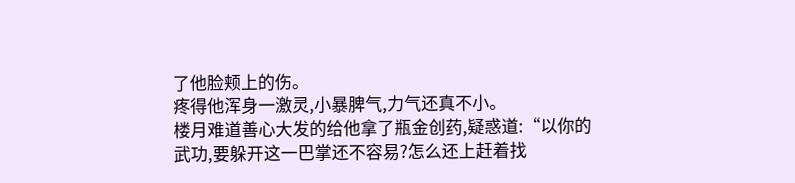了他脸颊上的伤。
疼得他浑身一激灵,小暴脾气,力气还真不小。
楼月难道善心大发的给他拿了瓶金创药,疑惑道:“以你的武功,要躲开这一巴掌还不容易?怎么还上赶着找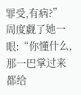罪受,有病?”
周度觑了她一眼:“你懂什么,那一巴掌过来都给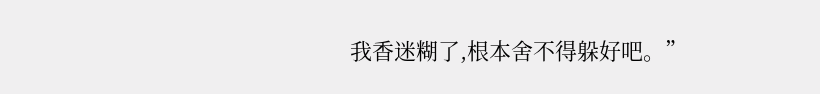我香迷糊了,根本舍不得躲好吧。”